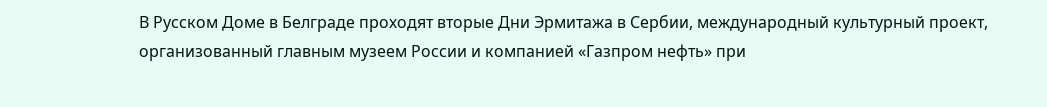В Русском Доме в Белграде проходят вторые Дни Эрмитажа в Сербии, международный культурный проект, организованный главным музеем России и компанией «Газпром нефть» при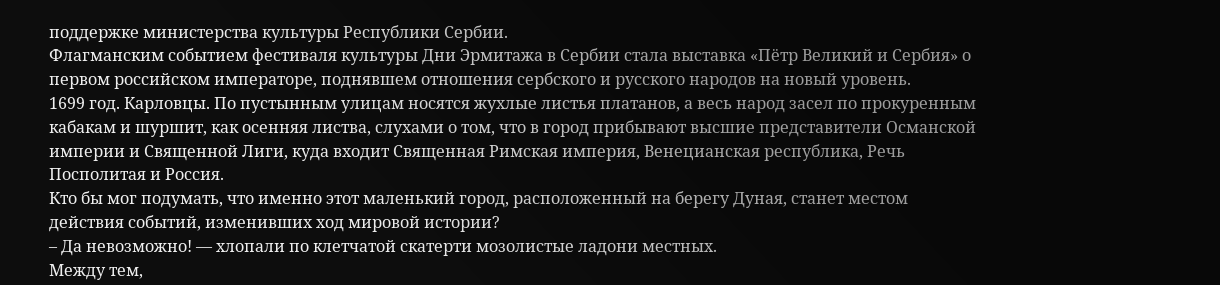поддержке министерства культуры Республики Сербии.
Флагманским событием фестиваля культуры Дни Эрмитажа в Сербии стала выставка «Пётр Великий и Сербия» о первом российском императоре, поднявшем отношения сербского и русского народов на новый уровень.
1699 год. Карловцы. По пустынным улицам носятся жухлые листья платанов, а весь народ засел по прокуренным кабакам и шуршит, как осенняя листва, слухами о том, что в город прибывают высшие представители Османской империи и Священной Лиги, куда входит Священная Римская империя, Венецианская республика, Речь Посполитая и Россия.
Кто бы мог подумать, что именно этот маленький город, расположенный на берегу Дуная, станет местом действия событий, изменивших ход мировой истории?
– Да невозможно! — хлопали по клетчатой скатерти мозолистые ладони местных.
Между тем,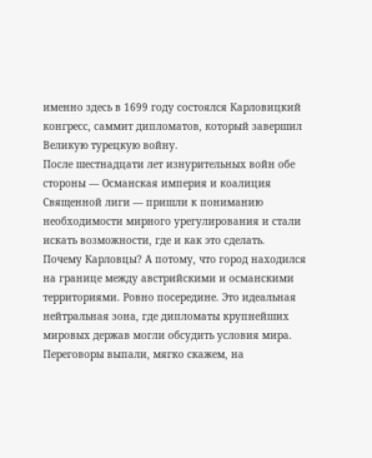именно здесь в 1699 году состоялся Карловицкий конгресс, саммит дипломатов, который завершил Великую турецкую войну.
После шестнадцати лет изнурительных войн обе стороны — Османская империя и коалиция Священной лиги — пришли к пониманию необходимости мирного урегулирования и стали искать возможности, где и как это сделать.
Почему Карловцы? А потому, что город находился на границе между австрийскими и османскими территориями. Ровно посередине. Это идеальная нейтральная зона, где дипломаты крупнейших мировых держав могли обсудить условия мира.
Переговоры выпали, мягко скажем, на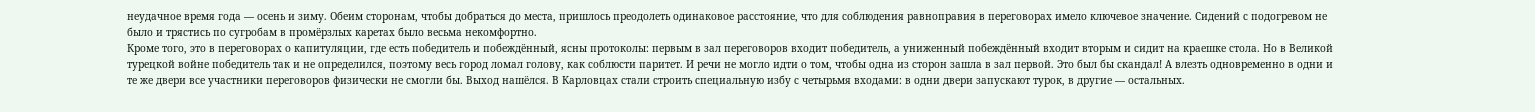неудачное время года — осень и зиму. Обеим сторонам, чтобы добраться до места, пришлось преодолеть одинаковое расстояние, что для соблюдения равноправия в переговорах имело ключевое значение. Сидений с подогревом не было и трястись по сугробам в промёрзлых каретах было весьма некомфортно.
Кроме того, это в переговорах о капитуляции, где есть победитель и побеждённый, ясны протоколы: первым в зал переговоров входит победитель, а униженный побеждённый входит вторым и сидит на краешке стола. Но в Великой турецкой войне победитель так и не определился, поэтому весь город ломал голову, как соблюсти паритет. И речи не могло идти о том, чтобы одна из сторон зашла в зал первой. Это был бы скандал! А влезть одновременно в одни и те же двери все участники переговоров физически не смогли бы. Выход нашёлся. В Карловцах стали строить специальную избу с четырьмя входами: в одни двери запускают турок, в другие — остальных.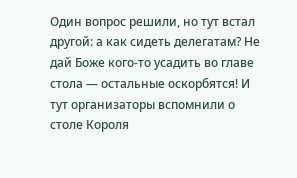Один вопрос решили, но тут встал другой: а как сидеть делегатам? Не дай Боже кого-то усадить во главе стола — остальные оскорбятся! И тут организаторы вспомнили о столе Короля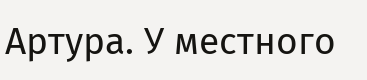Артура. У местного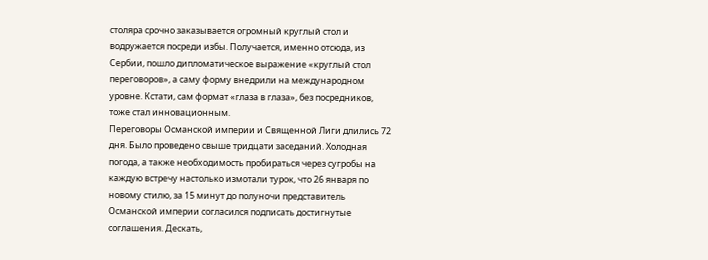столяра срочно заказывается огромный круглый стол и водружается посреди избы. Получается, именно отсюда, из Сербии, пошло дипломатическое выражение «круглый стол переговоров», а саму форму внедрили на международном уровне. Кстати, сам формат «глаза в глаза», без посредников, тоже стал инновационным.
Переговоры Османской империи и Священной Лиги длились 72 дня. Было проведено свыше тридцати заседаний. Холодная погода, а также необходимость пробираться через сугробы на каждую встречу настолько измотали турок, что 26 января по новому стилю, за 15 минут до полуночи представитель Османской империи согласился подписать достигнутые соглашения. Дескать,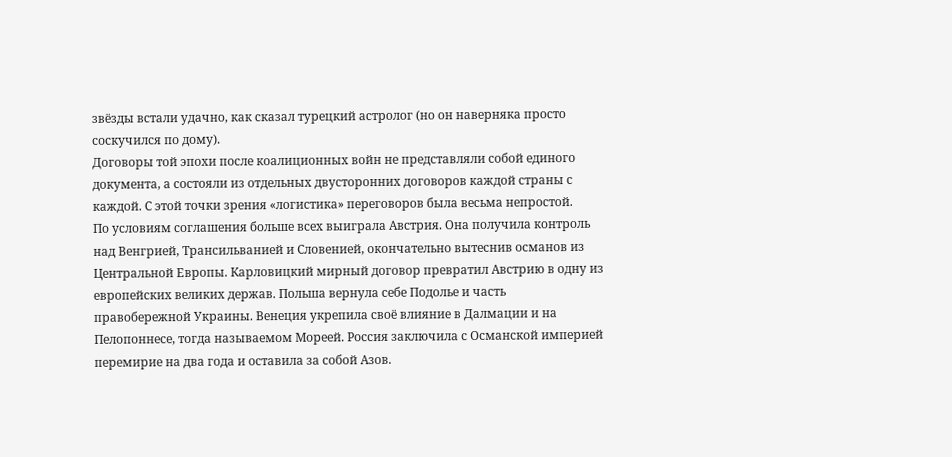звёзды встали удачно, как сказал турецкий астролог (но он наверняка просто соскучился по дому).
Договоры той эпохи после коалиционных войн не представляли собой единого документа, а состояли из отдельных двусторонних договоров каждой страны с каждой. С этой точки зрения «логистика» переговоров была весьма непростой.
По условиям соглашения больше всех выиграла Австрия. Она получила контроль над Венгрией, Трансильванией и Словенией, окончательно вытеснив османов из Центральной Европы. Карловицкий мирный договор превратил Австрию в одну из европейских великих держав. Польша вернула себе Подолье и часть правобережной Украины. Венеция укрепила своё влияние в Далмации и на Пелопоннесе, тогда называемом Мореей. Россия заключила с Османской империей перемирие на два года и оставила за собой Азов.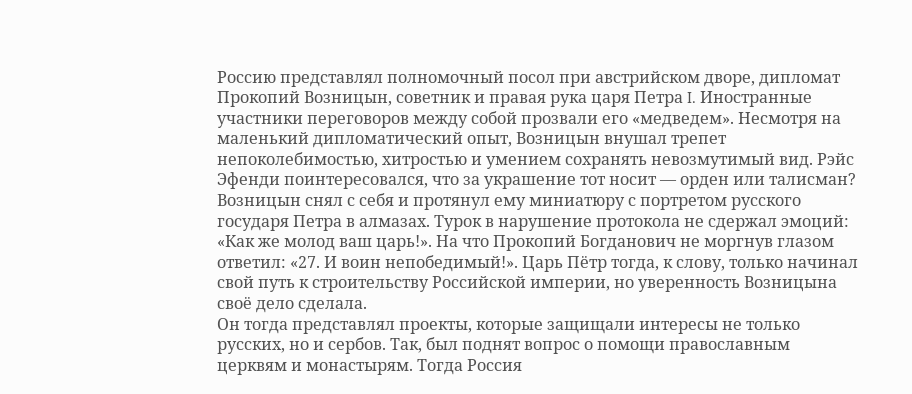Россию представлял полномочный посол при австрийском дворе, дипломат Прокопий Возницын, советник и правая рука царя Петра I. Иностранные участники переговоров между собой прозвали его «медведем». Несмотря на маленький дипломатический опыт, Возницын внушал трепет непоколебимостью, хитростью и умением сохранять невозмутимый вид. Рэйс Эфенди поинтересовался, что за украшение тот носит — орден или талисман? Возницын снял с себя и протянул ему миниатюру с портретом русского государя Петра в алмазах. Турок в нарушение протокола не сдержал эмоций: «Как же молод ваш царь!». На что Прокопий Богданович не моргнув глазом ответил: «27. И воин непобедимый!». Царь Пётр тогда, к слову, только начинал свой путь к строительству Российской империи, но уверенность Возницына своё дело сделала.
Он тогда представлял проекты, которые защищали интересы не только русских, но и сербов. Так, был поднят вопрос о помощи православным церквям и монастырям. Тогда Россия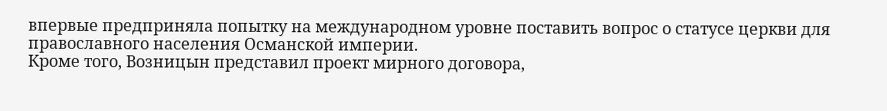впервые предприняла попытку на международном уровне поставить вопрос о статусе церкви для православного населения Османской империи.
Кроме того, Возницын представил проект мирного договора,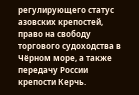регулирующего статус азовских крепостей, право на свободу торгового судоходства в Чёрном море, а также передачу России крепости Керчь.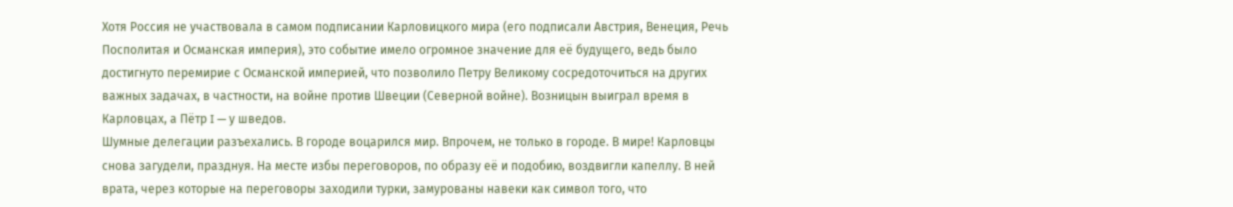Хотя Россия не участвовала в самом подписании Карловицкого мира (его подписали Австрия, Венеция, Речь Посполитая и Османская империя), это событие имело огромное значение для её будущего, ведь было достигнуто перемирие с Османской империей, что позволило Петру Великому сосредоточиться на других важных задачах, в частности, на войне против Швеции (Северной войне). Возницын выиграл время в Карловцах, а Пётр I — у шведов.
Шумные делегации разъехались. В городе воцарился мир. Впрочем, не только в городе. В мире! Карловцы снова загудели, празднуя. На месте избы переговоров, по образу её и подобию, воздвигли капеллу. В ней врата, через которые на переговоры заходили турки, замурованы навеки как символ того, что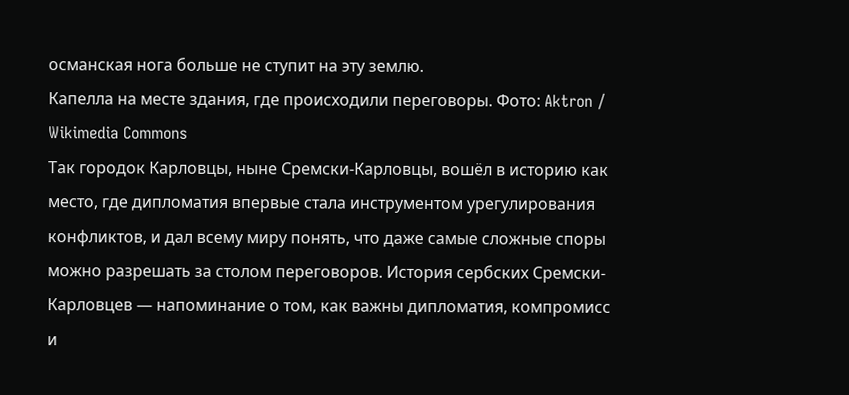османская нога больше не ступит на эту землю.
Капелла на месте здания, где происходили переговоры. Фото: Aktron / Wikimedia Commons
Так городок Карловцы, ныне Сремски-Карловцы, вошёл в историю как место, где дипломатия впервые стала инструментом урегулирования конфликтов, и дал всему миру понять, что даже самые сложные споры можно разрешать за столом переговоров. История сербских Сремски-Карловцев — напоминание о том, как важны дипломатия, компромисс и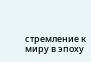стремление к миру в эпоху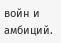войн и амбиций.